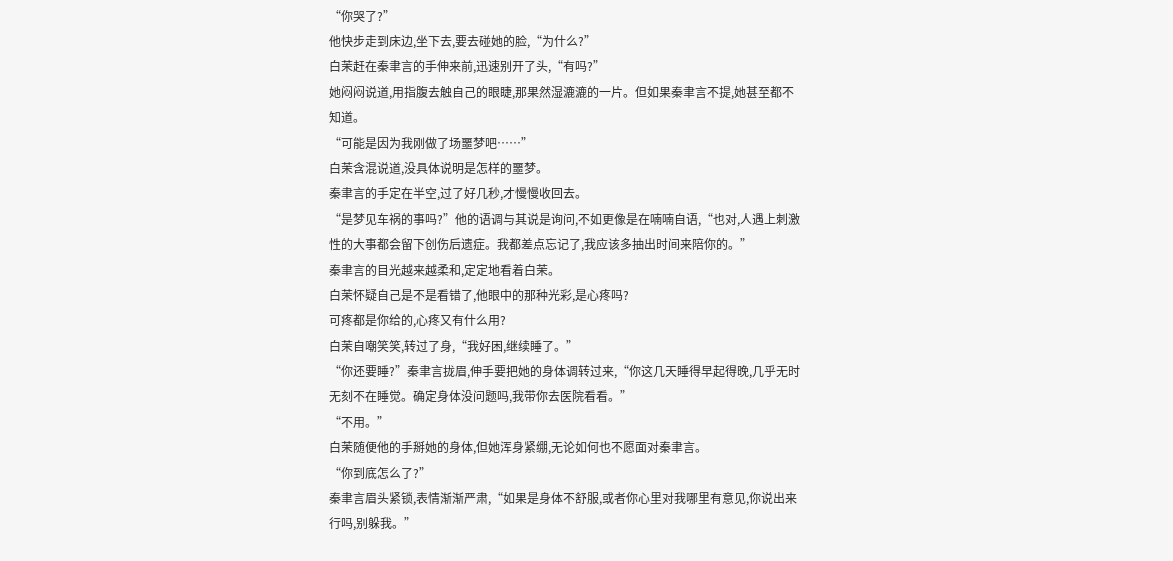“你哭了?”
他快步走到床边,坐下去,要去碰她的脸,“为什么?”
白茉赶在秦聿言的手伸来前,迅速别开了头,“有吗?”
她闷闷说道,用指腹去触自己的眼睫,那果然湿漉漉的一片。但如果秦聿言不提,她甚至都不知道。
“可能是因为我刚做了场噩梦吧……”
白茉含混说道,没具体说明是怎样的噩梦。
秦聿言的手定在半空,过了好几秒,才慢慢收回去。
“是梦见车祸的事吗?”他的语调与其说是询问,不如更像是在喃喃自语,“也对,人遇上刺激性的大事都会留下创伤后遗症。我都差点忘记了,我应该多抽出时间来陪你的。”
秦聿言的目光越来越柔和,定定地看着白茉。
白茉怀疑自己是不是看错了,他眼中的那种光彩,是心疼吗?
可疼都是你给的,心疼又有什么用?
白茉自嘲笑笑,转过了身,“我好困,继续睡了。”
“你还要睡?”秦聿言拢眉,伸手要把她的身体调转过来,“你这几天睡得早起得晚,几乎无时无刻不在睡觉。确定身体没问题吗,我带你去医院看看。”
“不用。”
白茉随便他的手掰她的身体,但她浑身紧绷,无论如何也不愿面对秦聿言。
“你到底怎么了?”
秦聿言眉头紧锁,表情渐渐严肃,“如果是身体不舒服,或者你心里对我哪里有意见,你说出来行吗,别躲我。”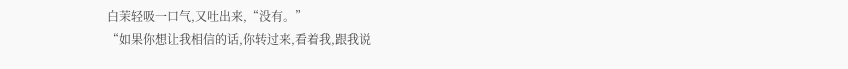白茉轻吸一口气,又吐出来,“没有。”
“如果你想让我相信的话,你转过来,看着我,跟我说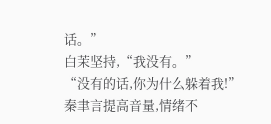话。”
白茉坚持,“我没有。”
“没有的话,你为什么躲着我!”秦聿言提高音量,情绪不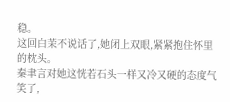稳。
这回白茉不说话了,她闭上双眼,紧紧抱住怀里的枕头。
秦聿言对她这恍若石头一样又冷又硬的态度气笑了,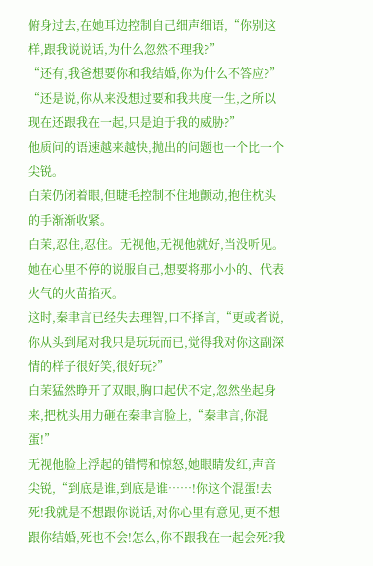俯身过去,在她耳边控制自己细声细语,“你别这样,跟我说说话,为什么忽然不理我?”
“还有,我爸想要你和我结婚,你为什么不答应?”
“还是说,你从来没想过要和我共度一生,之所以现在还跟我在一起,只是迫于我的威胁?”
他质问的语速越来越快,抛出的问题也一个比一个尖锐。
白茉仍闭着眼,但睫毛控制不住地颤动,抱住枕头的手渐渐收紧。
白茉,忍住,忍住。无视他,无视他就好,当没听见。
她在心里不停的说服自己,想要将那小小的、代表火气的火苗掐灭。
这时,秦聿言已经失去理智,口不择言,“更或者说,你从头到尾对我只是玩玩而已,觉得我对你这副深情的样子很好笑,很好玩?”
白茉猛然睁开了双眼,胸口起伏不定,忽然坐起身来,把枕头用力砸在秦聿言脸上,“秦聿言,你混蛋!”
无视他脸上浮起的错愕和惊怒,她眼睛发红,声音尖锐,“到底是谁,到底是谁……!你这个混蛋!去死!我就是不想跟你说话,对你心里有意见,更不想跟你结婚,死也不会!怎么,你不跟我在一起会死?我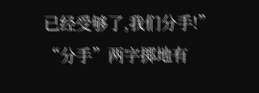已经受够了,我们分手!”
“分手”两字掷地有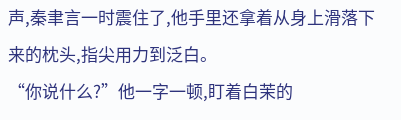声,秦聿言一时震住了,他手里还拿着从身上滑落下来的枕头,指尖用力到泛白。
“你说什么?”他一字一顿,盯着白茉的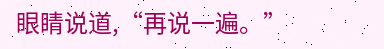眼睛说道,“再说一遍。”